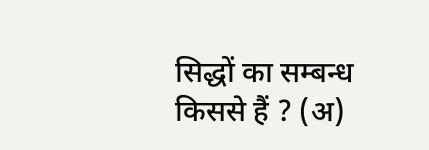सिद्धों का सम्बन्ध किससे हैं ? (अ)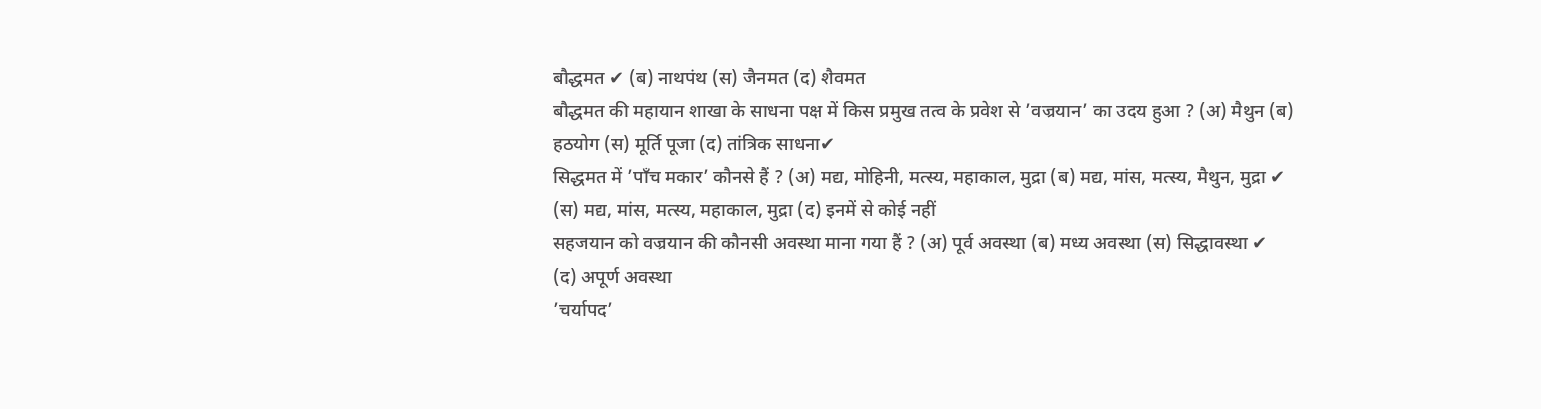बौद्धमत ✔ (ब) नाथपंथ (स) जैनमत (द) शैवमत
बौद्धमत की महायान शाखा के साधना पक्ष में किस प्रमुख तत्व के प्रवेश से ’वज्रयान’ का उदय हुआ ? (अ) मैथुन (ब) हठयोग (स) मूर्ति पूजा (द) तांत्रिक साधना✔
सिद्धमत में ’पाँच मकार’ कौनसे हैं ? (अ) मद्य, मोहिनी, मत्स्य, महाकाल, मुद्रा (ब) मद्य, मांस, मत्स्य, मैथुन, मुद्रा ✔ (स) मद्य, मांस, मत्स्य, महाकाल, मुद्रा (द) इनमें से कोई नहीं
सहजयान को वज्रयान की कौनसी अवस्था माना गया हैं ? (अ) पूर्व अवस्था (ब) मध्य अवस्था (स) सिद्धावस्था ✔ (द) अपूर्ण अवस्था
’चर्यापद’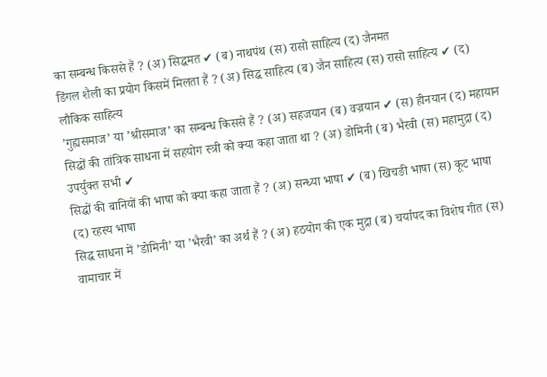का सम्बन्ध किससे हैं ? (अ) सिद्धमत ✔ (ब) नाथपंथ (स) रासो साहित्य (द) जैनमत
डिंगल शैली का प्रयोग किसमें मिलता हैं ? (अ) सिद्ध साहित्य (ब) जैन साहित्य (स) रासो साहित्य ✔ (द) लौकिक साहित्य
’गुह्यसमाज’ या ’श्रीसमाज’ का सम्बन्ध किससे हैं ? (अ) सहजयान (ब) वज्रयान ✔ (स) हीनयान (द) महायान
सिद्धों की तांत्रिक साधना में सहयोग स्त्री को क्या कहा जाता था ? (अ) डोमिनी (ब) भैरवी (स) महामुद्रा (द) उपर्युक्त सभी ✔
सिद्धों की बानियों की भाषा को क्या कहा जाता हैं ? (अ) सन्ध्या भाषा ✔ (ब) खिचङी भाषा (स) कूट भाषा (द) रहस्य भाषा
सिद्ध साधना में ’डोमिनी’ या ’भैरवी’ का अर्थ हैं ? (अ) हठयोग की एक मुद्रा (ब) चर्यापद का विशेष गीत (स) वामाचार में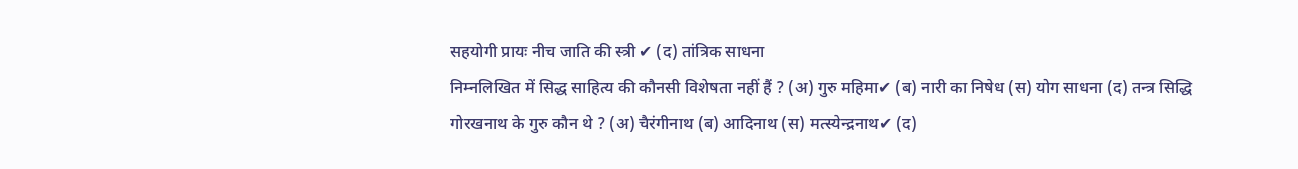सहयोगी प्रायः नीच जाति की स्त्री ✔ (द) तांत्रिक साधना
निम्नलिखित में सिद्ध साहित्य की कौनसी विशेषता नहीं हैं ? (अ) गुरु महिमा✔ (ब) नारी का निषेध (स) योग साधना (द) तन्त्र सिद्धि
गोरखनाथ के गुरु कौन थे ? (अ) चैरंगीनाथ (ब) आदिनाथ (स) मत्स्येन्द्रनाथ✔ (द)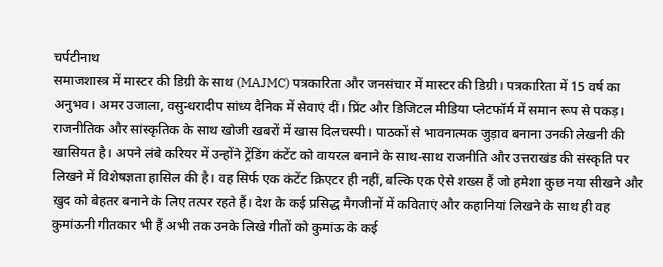चर्पटीनाथ
समाजशास्त्र में मास्टर की डिग्री के साथ (MAJMC) पत्रकारिता और जनसंचार में मास्टर की डिग्री। पत्रकारिता में 15 वर्ष का अनुभव। अमर उजाला, वसुन्धरादीप सांध्य दैनिक में सेवाएं दीं। प्रिंट और डिजिटल मीडिया प्लेटफॉर्म में समान रूप से पकड़। राजनीतिक और सांस्कृतिक के साथ खोजी खबरों में खास दिलचस्पी। पाठकों से भावनात्मक जुड़ाव बनाना उनकी लेखनी की खासियत है। अपने लंबे करियर में उन्होंने ट्रेंडिंग कंटेंट को वायरल बनाने के साथ-साथ राजनीति और उत्तराखंड की संस्कृति पर लिखने में विशेषज्ञता हासिल की है। वह सिर्फ एक कंटेंट क्रिएटर ही नहीं, बल्कि एक ऐसे शख्स हैं जो हमेशा कुछ नया सीखने और ख़ुद को बेहतर बनाने के लिए तत्पर रहते हैं। देश के कई प्रसिद्ध मैगजीनों में कविताएं और कहानियां लिखने के साथ ही वह कुमांऊनी गीतकार भी हैं अभी तक उनके लिखे गीतों को कुमांऊ के कई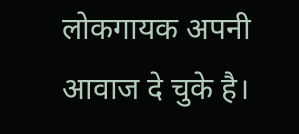लोकगायक अपनी आवाज दे चुके है।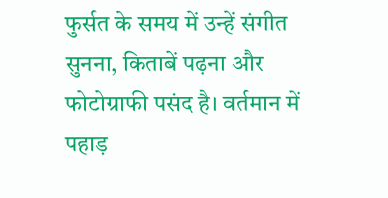फुर्सत के समय में उन्हें संगीत सुनना, किताबें पढ़ना और फोटोग्राफी पसंद है। वर्तमान में पहाड़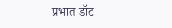प्रभात डॉट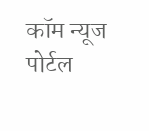कॉम न्यूज पोर्टल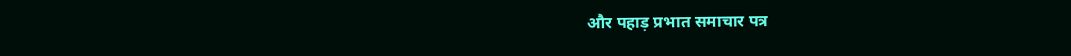और पहाड़ प्रभात समाचार पत्र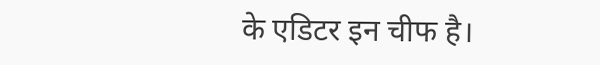के एडिटर इन चीफ है।